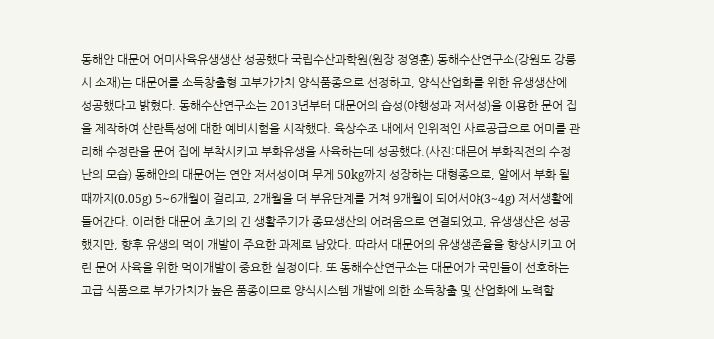동해안 대문어 어미사육유생생산 성공했다 국립수산과학원(원장 정영훈) 동해수산연구소(강원도 강릉시 소재)는 대문어를 소득창출형 고부가가치 양식품종으로 선정하고, 양식산업화를 위한 유생생산에 성공했다고 밝혔다. 동해수산연구소는 2013년부터 대문어의 습성(야행성과 저서성)을 이용한 문어 집을 제작하여 산란특성에 대한 예비시험을 시작했다. 육상수조 내에서 인위적인 사료공급으로 어미를 관리해 수정란을 문어 집에 부착시키고 부화유생을 사육하는데 성공했다.(사진:대믄어 부화직전의 수정난의 모습) 동해안의 대문어는 연안 저서성이며 무게 50kg까지 성장하는 대형종으로, 알에서 부화 될 때까지(0.05g) 5~6개월이 걸리고, 2개월을 더 부유단계를 거쳐 9개월이 되어서야(3~4g) 저서생활에 들어간다. 이러한 대문어 초기의 긴 생활주기가 종묘생산의 어려움으로 연결되었고, 유생생산은 성공했지만, 향후 유생의 먹이 개발이 주요한 과제로 남았다. 따라서 대문어의 유생생존율을 향상시키고 어린 문어 사육을 위한 먹이개발이 중요한 실정이다. 또 동해수산연구소는 대문어가 국민들이 선호하는 고급 식품으로 부가가치가 높은 품종이므로 양식시스템 개발에 의한 소득창출 및 산업화에 노력할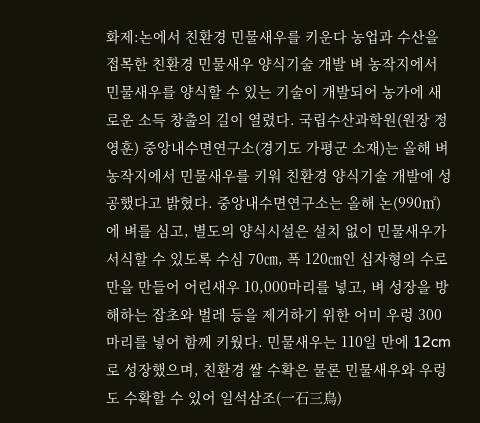화제:논에서 친환경 민물새우를 키운다 농업과 수산을 접목한 친환경 민물새우 양식기술 개발 벼 농작지에서 민물새우를 양식할 수 있는 기술이 개발되어 농가에 새로운 소득 창출의 길이 열렸다. 국립수산과학원(원장 정영훈) 중앙내수면연구소(경기도 가평군 소재)는 올해 벼 농작지에서 민물새우를 키워 친환경 양식기술 개발에 성공했다고 밝혔다. 중앙내수면연구소는 올해 논(990㎡)에 벼를 심고, 별도의 양식시설은 설치 없이 민물새우가 서식할 수 있도록 수심 70㎝, 폭 120㎝인 십자형의 수로만을 만들어 어린새우 10,000마리를 넣고, 벼 성장을 방해하는 잡초와 벌레 등을 제거하기 위한 어미 우렁 300마리를 넣어 함께 키웠다. 민물새우는 110일 만에 12cm로 성장했으며, 친환경 쌀 수확은 물론 민물새우와 우렁도 수확할 수 있어 일석삼조(一石三鳥)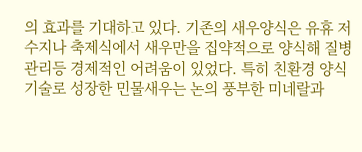의 효과를 기대하고 있다. 기존의 새우양식은 유휴 저수지나 축제식에서 새우만을 집약적으로 양식해 질병관리등 경제적인 어려움이 있었다. 특히 친환경 양식기술로 성장한 민물새우는 논의 풍부한 미네랄과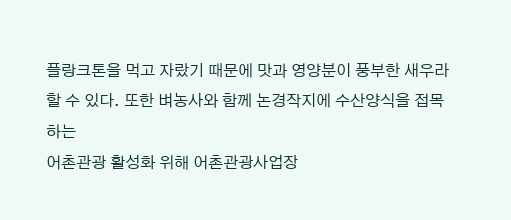플랑크톤을 먹고 자랐기 때문에 맛과 영양분이 풍부한 새우라 할 수 있다. 또한 벼농사와 함께 논경작지에 수산양식을 접목하는
어촌관광 활성화 위해 어촌관광사업장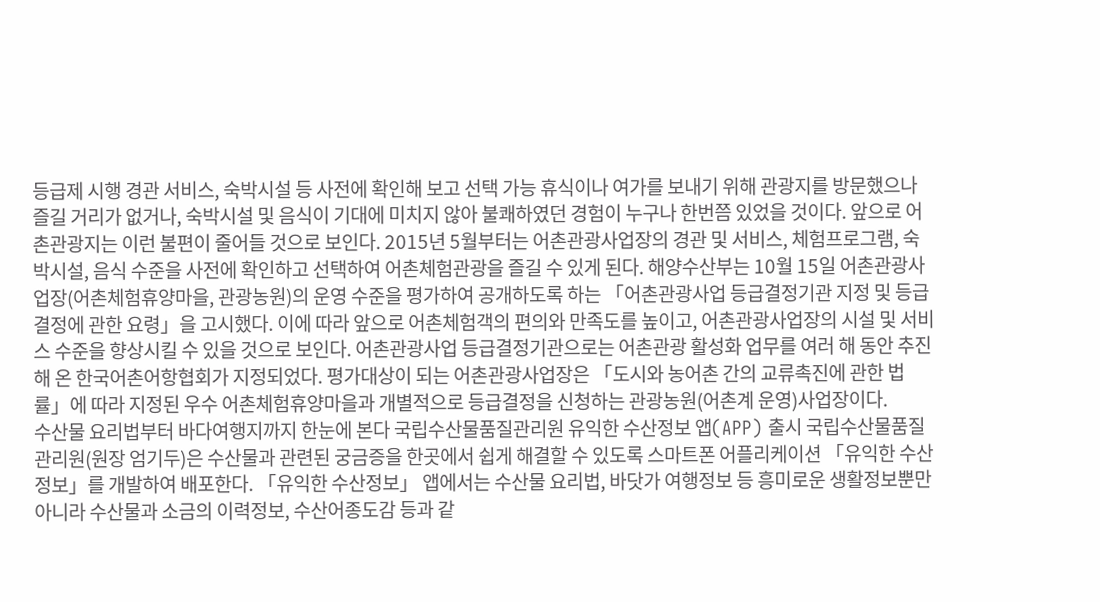등급제 시행 경관 서비스, 숙박시설 등 사전에 확인해 보고 선택 가능 휴식이나 여가를 보내기 위해 관광지를 방문했으나 즐길 거리가 없거나, 숙박시설 및 음식이 기대에 미치지 않아 불쾌하였던 경험이 누구나 한번쯤 있었을 것이다. 앞으로 어촌관광지는 이런 불편이 줄어들 것으로 보인다. 2015년 5월부터는 어촌관광사업장의 경관 및 서비스, 체험프로그램, 숙박시설, 음식 수준을 사전에 확인하고 선택하여 어촌체험관광을 즐길 수 있게 된다. 해양수산부는 10월 15일 어촌관광사업장(어촌체험휴양마을, 관광농원)의 운영 수준을 평가하여 공개하도록 하는 「어촌관광사업 등급결정기관 지정 및 등급결정에 관한 요령」을 고시했다. 이에 따라 앞으로 어촌체험객의 편의와 만족도를 높이고, 어촌관광사업장의 시설 및 서비스 수준을 향상시킬 수 있을 것으로 보인다. 어촌관광사업 등급결정기관으로는 어촌관광 활성화 업무를 여러 해 동안 추진해 온 한국어촌어항협회가 지정되었다. 평가대상이 되는 어촌관광사업장은 「도시와 농어촌 간의 교류촉진에 관한 법률」에 따라 지정된 우수 어촌체험휴양마을과 개별적으로 등급결정을 신청하는 관광농원(어촌계 운영)사업장이다.
수산물 요리법부터 바다여행지까지 한눈에 본다 국립수산물품질관리원 유익한 수산정보 앱(APP) 출시 국립수산물품질관리원(원장 엄기두)은 수산물과 관련된 궁금증을 한곳에서 쉽게 해결할 수 있도록 스마트폰 어플리케이션 「유익한 수산정보」를 개발하여 배포한다. 「유익한 수산정보」 앱에서는 수산물 요리법, 바닷가 여행정보 등 흥미로운 생활정보뿐만 아니라 수산물과 소금의 이력정보, 수산어종도감 등과 같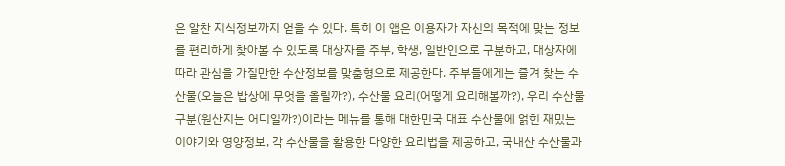은 알찬 지식정보까지 얻을 수 있다. 특히 이 앱은 이용자가 자신의 목적에 맞는 정보를 편리하게 찾아볼 수 있도록 대상자를 주부, 학생, 일반인으로 구분하고, 대상자에 따라 관심을 가질만한 수산정보를 맞춤형으로 제공한다. 주부들에게는 즐겨 찾는 수산물(오늘은 밥상에 무엇을 올릴까?), 수산물 요리(어떻게 요리해볼까?), 우리 수산물 구분(원산지는 어디일까?)이라는 메뉴를 통해 대한민국 대표 수산물에 얽힌 재밌는 이야기와 영양정보, 각 수산물을 활용한 다양한 요리법을 제공하고, 국내산 수산물과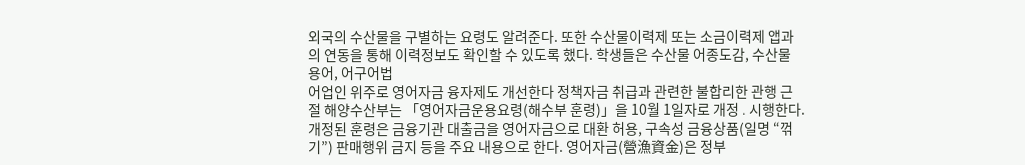외국의 수산물을 구별하는 요령도 알려준다. 또한 수산물이력제 또는 소금이력제 앱과의 연동을 통해 이력정보도 확인할 수 있도록 했다. 학생들은 수산물 어종도감, 수산물 용어, 어구어법
어업인 위주로 영어자금 융자제도 개선한다 정책자금 취급과 관련한 불합리한 관행 근절 해양수산부는 「영어자금운용요령(해수부 훈령)」을 10월 1일자로 개정․시행한다. 개정된 훈령은 금융기관 대출금을 영어자금으로 대환 허용, 구속성 금융상품(일명 “꺾기”) 판매행위 금지 등을 주요 내용으로 한다. 영어자금(營漁資金)은 정부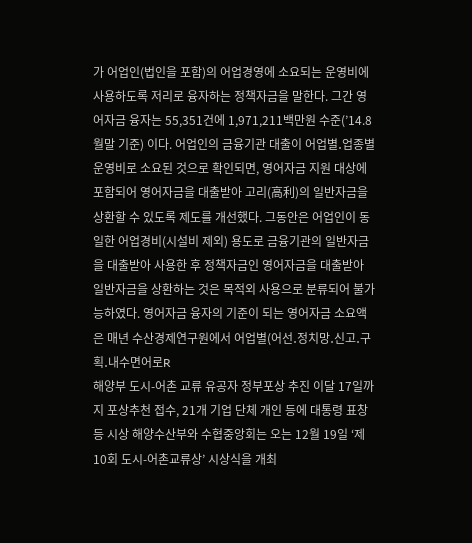가 어업인(법인을 포함)의 어업경영에 소요되는 운영비에 사용하도록 저리로 융자하는 정책자금을 말한다. 그간 영어자금 융자는 55,351건에 1,971,211백만원 수준(’14.8월말 기준) 이다. 어업인의 금융기관 대출이 어업별․업종별 운영비로 소요된 것으로 확인되면, 영어자금 지원 대상에 포함되어 영어자금을 대출받아 고리(高利)의 일반자금을 상환할 수 있도록 제도를 개선했다. 그동안은 어업인이 동일한 어업경비(시설비 제외) 용도로 금융기관의 일반자금을 대출받아 사용한 후 정책자금인 영어자금을 대출받아 일반자금을 상환하는 것은 목적외 사용으로 분류되어 불가능하였다. 영어자금 융자의 기준이 되는 영어자금 소요액은 매년 수산경제연구원에서 어업별(어선․정치망․신고․구획․내수면어로R
해양부 도시-어촌 교류 유공자 정부포상 추진 이달 17일까지 포상추천 접수, 21개 기업 단체 개인 등에 대통령 표창 등 시상 해양수산부와 수협중앙회는 오는 12월 19일 ‘제10회 도시-어촌교류상’ 시상식을 개최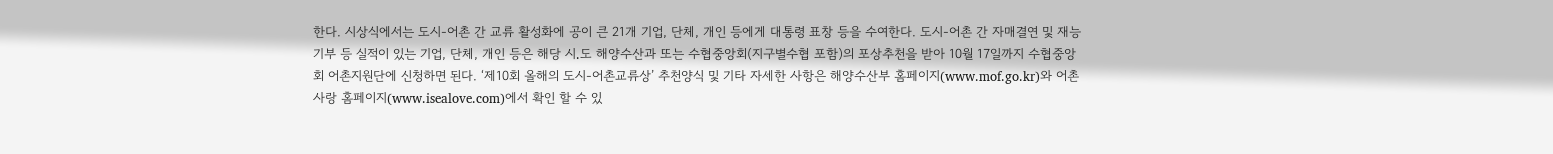한다. 시상식에서는 도시-어촌 간 교류 활성화에 공이 큰 21개 기업, 단체, 개인 등에게 대통령 표창 등을 수여한다. 도시-어촌 간 자매결연 및 재능기부 등 실적이 있는 기업, 단체, 개인 등은 해당 시․도 해양수산과 또는 수협중앙회(지구별수협 포함)의 포상추천을 받아 10월 17일까지 수협중앙회 어촌지원단에 신청하면 된다. ‘제10회 올해의 도시-어촌교류상’ 추천양식 및 기타 자세한 사항은 해양수산부 홈페이지(www.mof.go.kr)와 어촌사랑 홈페이지(www.isealove.com)에서 확인 할 수 있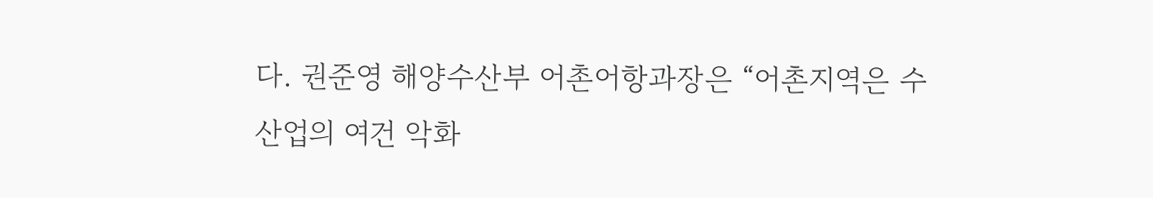다. 권준영 해양수산부 어촌어항과장은 “어촌지역은 수산업의 여건 악화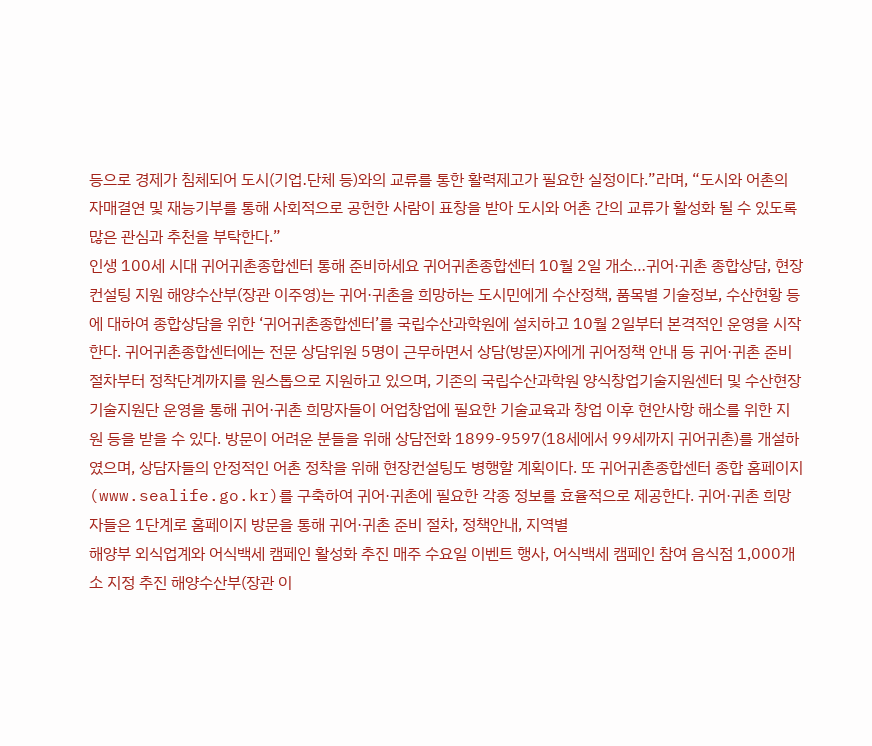등으로 경제가 침체되어 도시(기업․단체 등)와의 교류를 통한 활력제고가 필요한 실정이다.”라며, “도시와 어촌의 자매결연 및 재능기부를 통해 사회적으로 공헌한 사람이 표창을 받아 도시와 어촌 간의 교류가 활성화 될 수 있도록 많은 관심과 추천을 부탁한다.”
인생 100세 시대 귀어귀촌종합센터 통해 준비하세요 귀어귀촌종합센터 10월 2일 개소…귀어·귀촌 종합상담, 현장컨설팅 지원 해양수산부(장관 이주영)는 귀어·귀촌을 희망하는 도시민에게 수산정책, 품목별 기술정보, 수산현황 등에 대하여 종합상담을 위한 ‘귀어귀촌종합센터’를 국립수산과학원에 설치하고 10월 2일부터 본격적인 운영을 시작한다. 귀어귀촌종합센터에는 전문 상담위원 5명이 근무하면서 상담(방문)자에게 귀어정책 안내 등 귀어·귀촌 준비 절차부터 정착단계까지를 원스톱으로 지원하고 있으며, 기존의 국립수산과학원 양식창업기술지원센터 및 수산현장기술지원단 운영을 통해 귀어·귀촌 희망자들이 어업창업에 필요한 기술교육과 창업 이후 현안사항 해소를 위한 지원 등을 받을 수 있다. 방문이 어려운 분들을 위해 상담전화 1899-9597(18세에서 99세까지 귀어귀촌)를 개설하였으며, 상담자들의 안정적인 어촌 정착을 위해 현장컨설팅도 병행할 계획이다. 또 귀어귀촌종합센터 종합 홈페이지(www.sealife.go.kr)를 구축하여 귀어·귀촌에 필요한 각종 정보를 효율적으로 제공한다. 귀어·귀촌 희망자들은 1단계로 홈페이지 방문을 통해 귀어·귀촌 준비 절차, 정책안내, 지역별
해양부 외식업계와 어식백세 캠페인 활성화 추진 매주 수요일 이벤트 행사, 어식백세 캠페인 참여 음식점 1,000개소 지정 추진 해양수산부(장관 이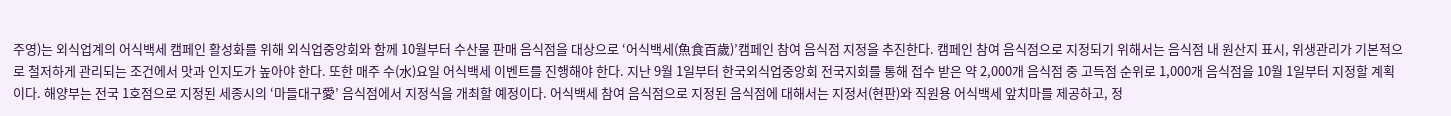주영)는 외식업계의 어식백세 캠페인 활성화를 위해 외식업중앙회와 함께 10월부터 수산물 판매 음식점을 대상으로 ‘어식백세(魚食百歲)’캠페인 참여 음식점 지정을 추진한다. 캠페인 참여 음식점으로 지정되기 위해서는 음식점 내 원산지 표시, 위생관리가 기본적으로 철저하게 관리되는 조건에서 맛과 인지도가 높아야 한다. 또한 매주 수(水)요일 어식백세 이벤트를 진행해야 한다. 지난 9월 1일부터 한국외식업중앙회 전국지회를 통해 접수 받은 약 2,000개 음식점 중 고득점 순위로 1,000개 음식점을 10월 1일부터 지정할 계획이다. 해양부는 전국 1호점으로 지정된 세종시의 ‘마들대구愛’ 음식점에서 지정식을 개최할 예정이다. 어식백세 참여 음식점으로 지정된 음식점에 대해서는 지정서(현판)와 직원용 어식백세 앞치마를 제공하고, 정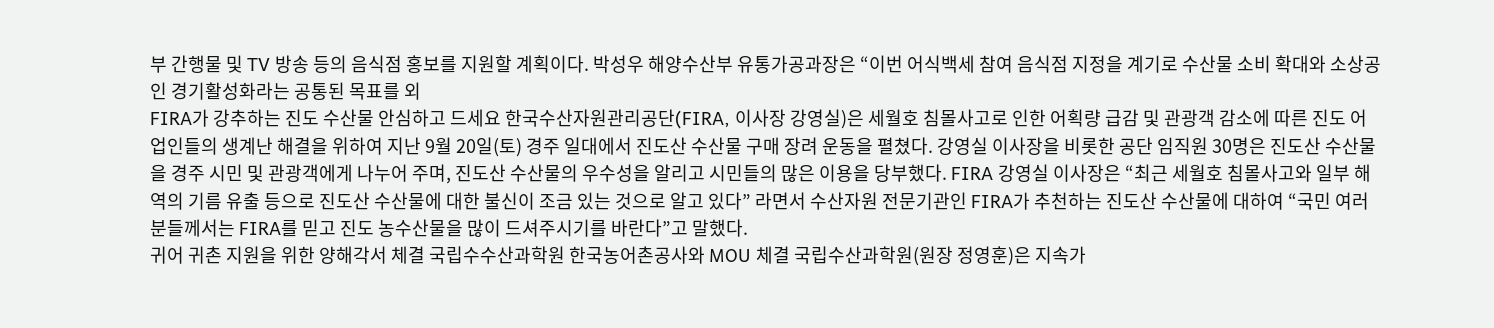부 간행물 및 TV 방송 등의 음식점 홍보를 지원할 계획이다. 박성우 해양수산부 유통가공과장은 “이번 어식백세 참여 음식점 지정을 계기로 수산물 소비 확대와 소상공인 경기활성화라는 공통된 목표를 외
FIRA가 강추하는 진도 수산물 안심하고 드세요 한국수산자원관리공단(FIRA, 이사장 강영실)은 세월호 침몰사고로 인한 어획량 급감 및 관광객 감소에 따른 진도 어업인들의 생계난 해결을 위하여 지난 9월 20일(토) 경주 일대에서 진도산 수산물 구매 장려 운동을 펼쳤다. 강영실 이사장을 비롯한 공단 임직원 30명은 진도산 수산물을 경주 시민 및 관광객에게 나누어 주며, 진도산 수산물의 우수성을 알리고 시민들의 많은 이용을 당부했다. FIRA 강영실 이사장은 “최근 세월호 침몰사고와 일부 해역의 기름 유출 등으로 진도산 수산물에 대한 불신이 조금 있는 것으로 알고 있다” 라면서 수산자원 전문기관인 FIRA가 추천하는 진도산 수산물에 대하여 “국민 여러분들께서는 FIRA를 믿고 진도 농수산물을 많이 드셔주시기를 바란다”고 말했다.
귀어 귀촌 지원을 위한 양해각서 체결 국립수수산과학원 한국농어촌공사와 MOU 체결 국립수산과학원(원장 정영훈)은 지속가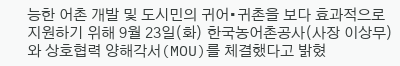능한 어촌 개발 및 도시민의 귀어•귀촌을 보다 효과적으로 지원하기 위해 9월 23일(화) 한국농어촌공사(사장 이상무)와 상호협력 양해각서(MOU)를 체결했다고 밝혔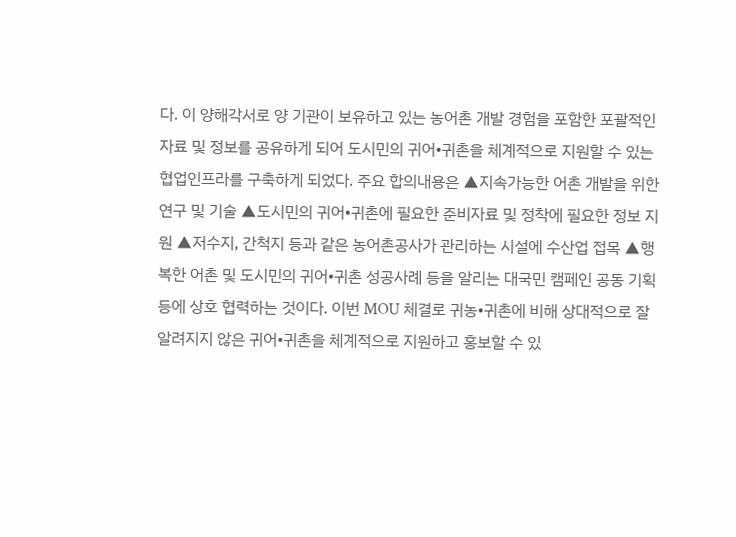다. 이 양해각서로 양 기관이 보유하고 있는 농어촌 개발 경험을 포함한 포괄적인 자료 및 정보를 공유하게 되어 도시민의 귀어•귀촌을 체계적으로 지원할 수 있는 협업인프라를 구축하게 되었다. 주요 합의내용은 ▲지속가능한 어촌 개발을 위한 연구 및 기술 ▲도시민의 귀어•귀촌에 필요한 준비자료 및 정착에 필요한 정보 지원 ▲저수지, 간척지 등과 같은 농어촌공사가 관리하는 시설에 수산업 접목 ▲행복한 어촌 및 도시민의 귀어•귀촌 성공사례 등을 알리는 대국민 캠페인 공동 기획 등에 상호 협력하는 것이다. 이번 MOU 체결로 귀농•귀촌에 비해 상대적으로 잘 알려지지 않은 귀어•귀촌을 체계적으로 지원하고 홍보할 수 있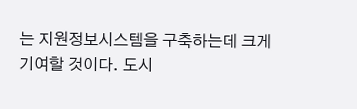는 지원정보시스템을 구축하는데 크게 기여할 것이다. 도시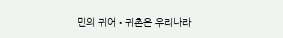민의 귀어•귀촌은 우리나라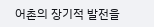어촌의 장기적 발전을